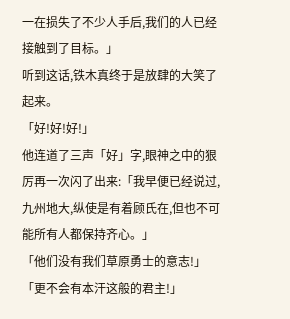一在损失了不少人手后,我们的人已经接触到了目标。」
听到这话,铁木真终于是放肆的大笑了起来。
「好!好!好!」
他连道了三声「好」字,眼神之中的狠厉再一次闪了出来:「我早便已经说过,九州地大,纵使是有着顾氏在,但也不可能所有人都保持齐心。」
「他们没有我们草原勇士的意志!」
「更不会有本汗这般的君主!」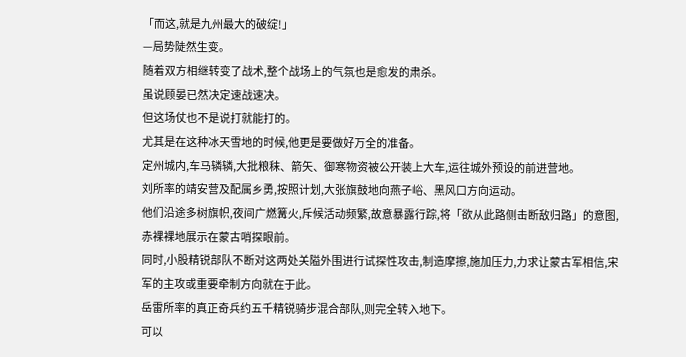「而这,就是九州最大的破绽!」
—局势陡然生变。
随着双方相继转变了战术,整个战场上的气氛也是愈发的肃杀。
虽说顾晏已然决定速战速决。
但这场仗也不是说打就能打的。
尤其是在这种冰天雪地的时候,他更是要做好万全的准备。
定州城内,车马辚辚,大批粮秣、箭矢、御寒物资被公开装上大车,运往城外预设的前进营地。
刘所率的靖安营及配属乡勇,按照计划,大张旗鼓地向燕子峪、黑风口方向运动。
他们沿途多树旗帜,夜间广燃篝火,斥候活动频繁,故意暴露行踪,将「欲从此路侧击断敌归路」的意图,赤裸裸地展示在蒙古哨探眼前。
同时,小股精锐部队不断对这两处关隘外围进行试探性攻击,制造摩擦,施加压力,力求让蒙古军相信,宋军的主攻或重要牵制方向就在于此。
岳雷所率的真正奇兵约五千精锐骑步混合部队,则完全转入地下。
可以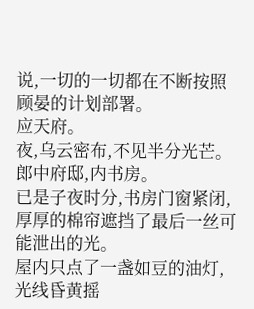说,一切的一切都在不断按照顾晏的计划部署。
应天府。
夜,乌云密布,不见半分光芒。
郎中府邸,内书房。
已是子夜时分,书房门窗紧闭,厚厚的棉帘遮挡了最后一丝可能泄出的光。
屋内只点了一盏如豆的油灯,光线昏黄摇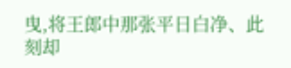曳,将王郎中那张平日白净、此刻却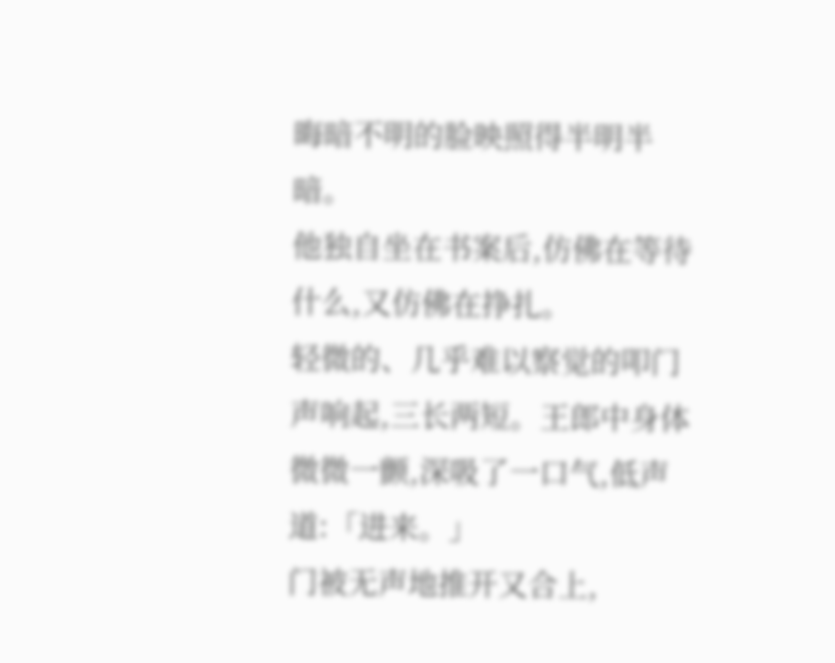晦暗不明的脸映照得半明半暗。
他独自坐在书案后,仿佛在等待什么,又仿佛在挣扎。
轻微的、几乎难以察觉的叩门声响起,三长两短。王郎中身体微微一颤,深吸了一口气,低声道:「进来。」
门被无声地推开又合上,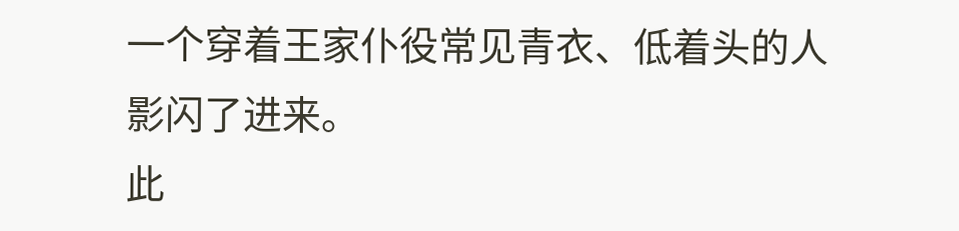一个穿着王家仆役常见青衣、低着头的人影闪了进来。
此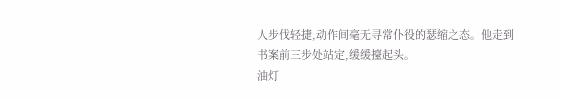人步伐轻捷,动作间毫无寻常仆役的瑟缩之态。他走到书案前三步处站定,缓缓擡起头。
油灯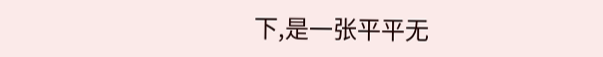下,是一张平平无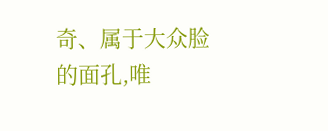奇、属于大众脸的面孔,唯